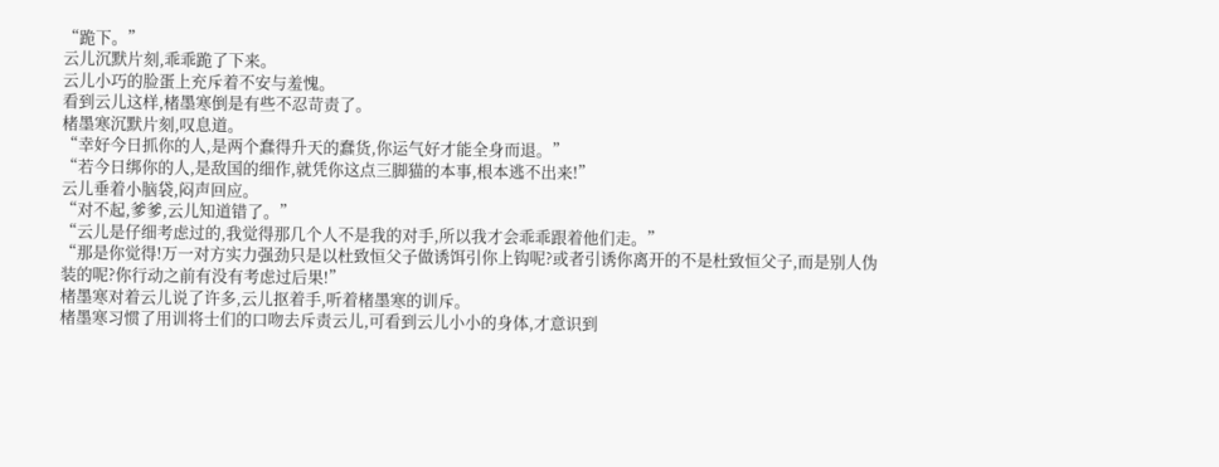“跪下。”
云儿沉默片刻,乖乖跪了下来。
云儿小巧的脸蛋上充斥着不安与羞愧。
看到云儿这样,楮墨寒倒是有些不忍苛责了。
楮墨寒沉默片刻,叹息道。
“幸好今日抓你的人,是两个蠢得升天的蠢货,你运气好才能全身而退。”
“若今日绑你的人,是敌国的细作,就凭你这点三脚猫的本事,根本逃不出来!”
云儿垂着小脑袋,闷声回应。
“对不起,爹爹,云儿知道错了。”
“云儿是仔细考虑过的,我觉得那几个人不是我的对手,所以我才会乖乖跟着他们走。”
“那是你觉得!万一对方实力强劲只是以杜致恒父子做诱饵引你上钩呢?或者引诱你离开的不是杜致恒父子,而是别人伪装的呢?你行动之前有没有考虑过后果!”
楮墨寒对着云儿说了许多,云儿抠着手,听着楮墨寒的训斥。
楮墨寒习惯了用训将士们的口吻去斥责云儿,可看到云儿小小的身体,才意识到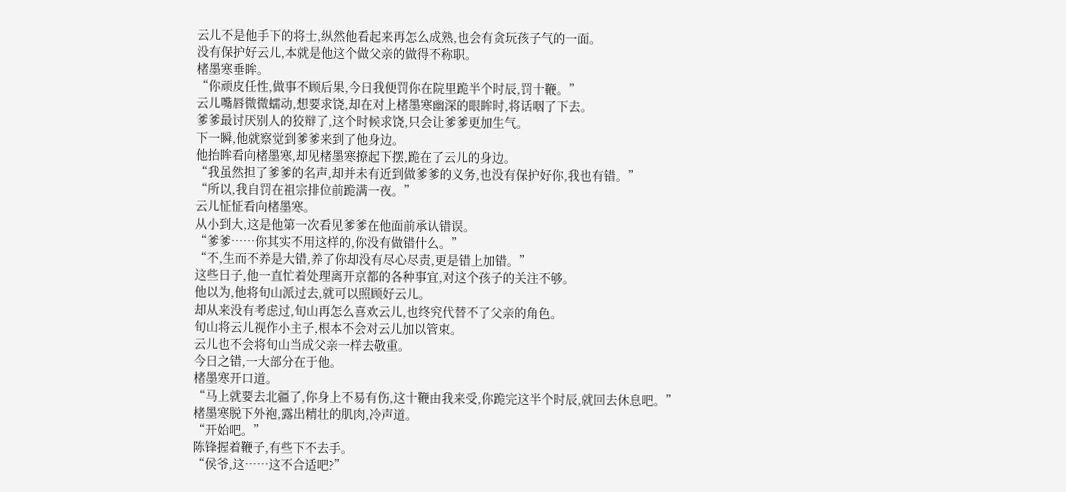云儿不是他手下的将士,纵然他看起来再怎么成熟,也会有贪玩孩子气的一面。
没有保护好云儿,本就是他这个做父亲的做得不称职。
楮墨寒垂眸。
“你顽皮任性,做事不顾后果,今日我便罚你在院里跪半个时辰,罚十鞭。”
云儿嘴唇微微蠕动,想要求饶,却在对上楮墨寒幽深的眼眸时,将话咽了下去。
爹爹最讨厌别人的狡辩了,这个时候求饶,只会让爹爹更加生气。
下一瞬,他就察觉到爹爹来到了他身边。
他抬眸看向楮墨寒,却见楮墨寒撩起下摆,跪在了云儿的身边。
“我虽然担了爹爹的名声,却并未有近到做爹爹的义务,也没有保护好你,我也有错。”
“所以,我自罚在祖宗排位前跪满一夜。”
云儿怔怔看向楮墨寒。
从小到大,这是他第一次看见爹爹在他面前承认错误。
“爹爹……你其实不用这样的,你没有做错什么。”
“不,生而不养是大错,养了你却没有尽心尽责,更是错上加错。”
这些日子,他一直忙着处理离开京都的各种事宜,对这个孩子的关注不够。
他以为,他将旬山派过去,就可以照顾好云儿。
却从来没有考虑过,旬山再怎么喜欢云儿,也终究代替不了父亲的角色。
旬山将云儿视作小主子,根本不会对云儿加以管束。
云儿也不会将旬山当成父亲一样去敬重。
今日之错,一大部分在于他。
楮墨寒开口道。
“马上就要去北疆了,你身上不易有伤,这十鞭由我来受,你跪完这半个时辰,就回去休息吧。”
楮墨寒脱下外袍,露出精壮的肌肉,冷声道。
“开始吧。”
陈锋握着鞭子,有些下不去手。
“侯爷,这……这不合适吧?”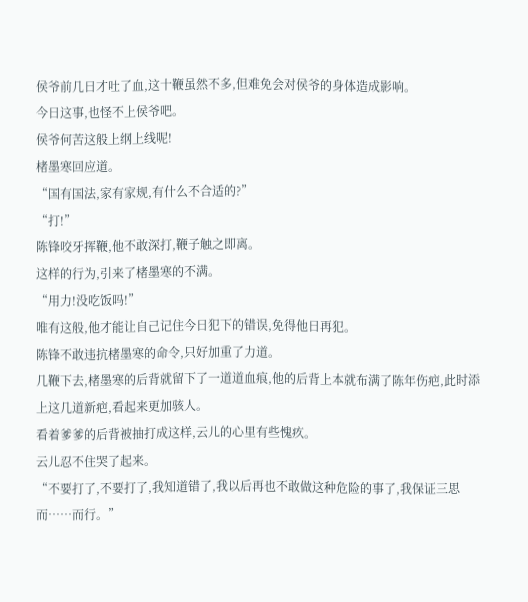侯爷前几日才吐了血,这十鞭虽然不多,但难免会对侯爷的身体造成影响。
今日这事,也怪不上侯爷吧。
侯爷何苦这般上纲上线呢!
楮墨寒回应道。
“国有国法,家有家规,有什么不合适的?”
“打!”
陈锋咬牙挥鞭,他不敢深打,鞭子触之即离。
这样的行为,引来了楮墨寒的不满。
“用力!没吃饭吗!”
唯有这般,他才能让自己记住今日犯下的错误,免得他日再犯。
陈锋不敢违抗楮墨寒的命令,只好加重了力道。
几鞭下去,楮墨寒的后背就留下了一道道血痕,他的后背上本就布满了陈年伤疤,此时添上这几道新疤,看起来更加骇人。
看着爹爹的后背被抽打成这样,云儿的心里有些愧疚。
云儿忍不住哭了起来。
“不要打了,不要打了,我知道错了,我以后再也不敢做这种危险的事了,我保证三思而……而行。”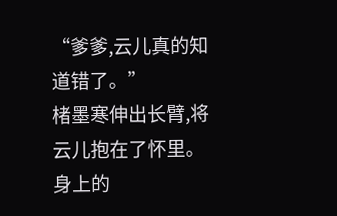“爹爹,云儿真的知道错了。”
楮墨寒伸出长臂,将云儿抱在了怀里。
身上的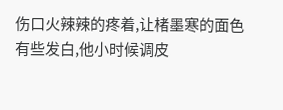伤口火辣辣的疼着,让楮墨寒的面色有些发白,他小时候调皮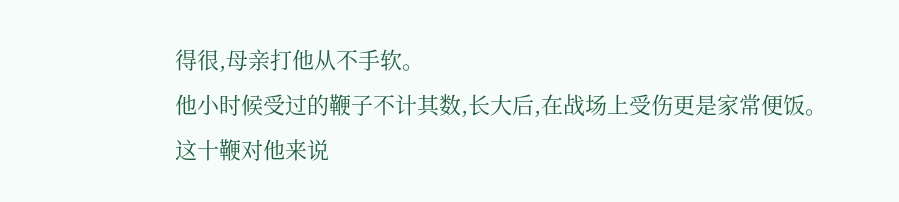得很,母亲打他从不手软。
他小时候受过的鞭子不计其数,长大后,在战场上受伤更是家常便饭。
这十鞭对他来说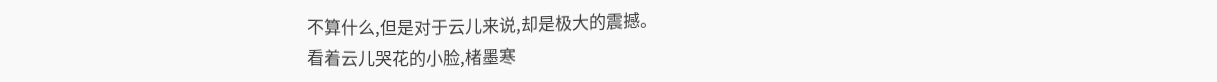不算什么,但是对于云儿来说,却是极大的震撼。
看着云儿哭花的小脸,楮墨寒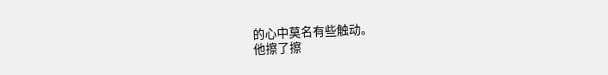的心中莫名有些触动。
他擦了擦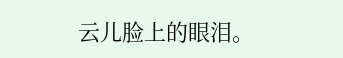云儿脸上的眼泪。